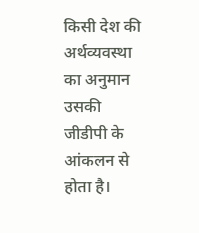किसी देश की अर्थव्यवस्था का अनुमान उसकी जीडीपी के आंकलन से होता है।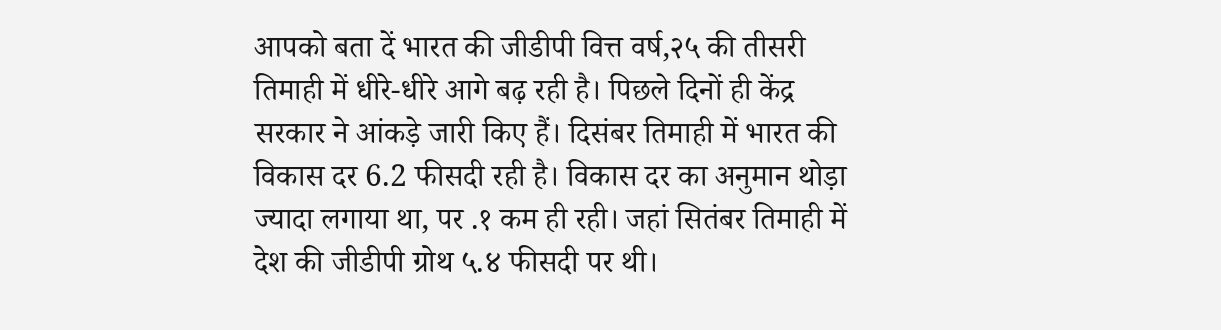आपको बता दें भारत की जीडीपी वित्त वर्ष,२५ की तीसरी तिमाही में धीरे-धीरे आगे बढ़ रही है। पिछले दिनों ही केंद्र सरकार ने आंकड़े जारी किए हैं। दिसंबर तिमाही में भारत की विकास दर 6.2 फीसदी रही है। विकास दर का अनुमान थोड़ा ज्यादा लगाया था, पर .१ कम ही रही। जहां सितंबर तिमाही में देश की जीडीपी ग्रोथ ५.४ फीसदी पर थी।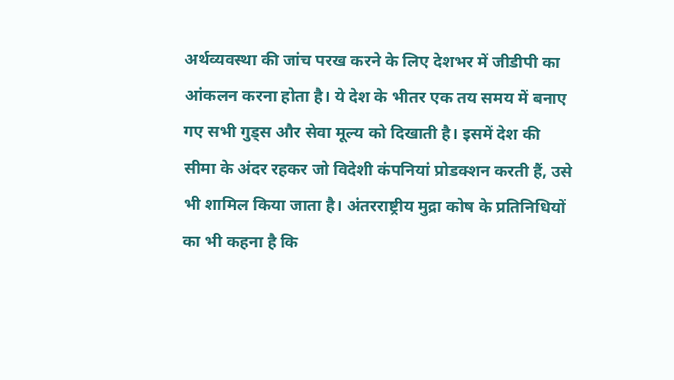अर्थव्यवस्था की जांच परख करने के लिए देशभर में जीडीपी का आंकलन करना होता है। ये देश के भीतर एक तय समय में बनाए गए सभी गुड्स और सेवा मूल्य को दिखाती है। इसमें देश की सीमा के अंदर रहकर जो विदेशी कंपनियां प्रोडक्शन करती हैं, उसे भी शामिल किया जाता है। अंतरराष्ट्रीय मुद्रा कोष के प्रतिनिधियों का भी कहना है कि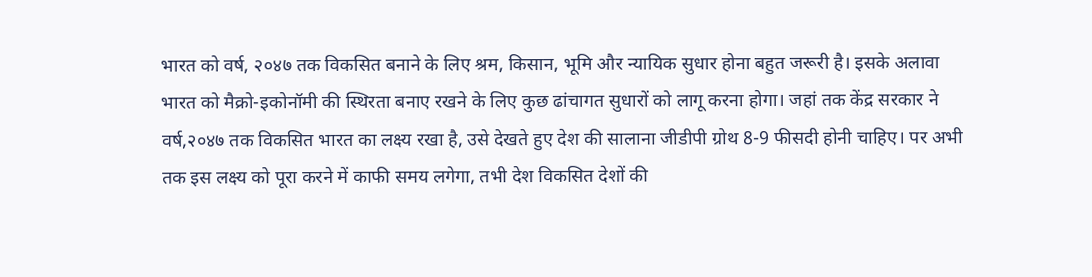भारत को वर्ष, २०४७ तक विकसित बनाने के लिए श्रम, किसान, भूमि और न्यायिक सुधार होना बहुत जरूरी है। इसके अलावा भारत को मैक्रो-इकोनॉमी की स्थिरता बनाए रखने के लिए कुछ ढांचागत सुधारों को लागू करना होगा। जहां तक केंद्र सरकार ने वर्ष,२०४७ तक विकसित भारत का लक्ष्य रखा है, उसे देखते हुए देश की सालाना जीडीपी ग्रोथ 8-9 फीसदी होनी चाहिए। पर अभी तक इस लक्ष्य को पूरा करने में काफी समय लगेगा, तभी देश विकसित देशों की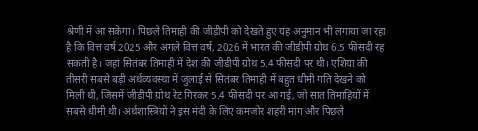श्रेणी में आ सकेगा। पिछले तिमाही की जीडीपी को देखते हुए यह अनुमान भी लगाया जा रहा है कि वित्त वर्ष 2025 और अगले वित्त वर्ष, 2026 में भारत की जीडीपी ग्रोथ 6.5 फीसदी रह सकती है। जहां सितंबर तिमाही में देश की जीडीपी ग्रोथ 5.4 फीसदी पर थी। एशिया की तीसरी सबसे बड़ी अर्थव्यवस्था में जुलाई से सितंबर तिमाही में बहुत धीमी गति देखने को मिली थी, जिसमें जीडीपी ग्रोथ रेट गिरकर 5.4 फीसदी पर आ गई, जो सात तिमाहियों में सबसे धीमी थी। अर्थशास्त्रियों ने इस मंदी के लिए कमजोर शहरी मांग और पिछले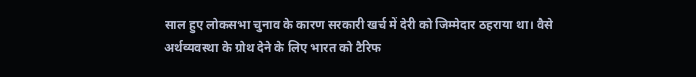साल हुए लोकसभा चुनाव के कारण सरकारी खर्च में देरी को जिम्मेदार ठहराया था। वैसे अर्थव्यवस्था के ग्रोथ देने के लिए भारत को टैरिफ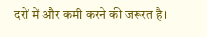दरों में और कमी करने की जरूरत है।